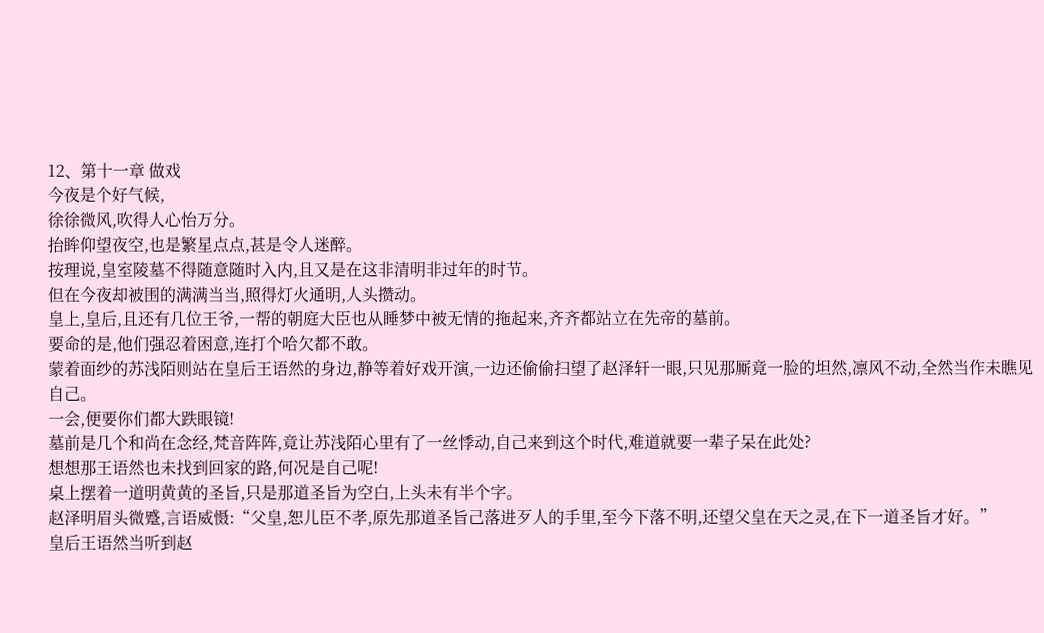12、第十一章 做戏
今夜是个好气候,
徐徐微风,吹得人心怡万分。
抬眸仰望夜空,也是繁星点点,甚是令人迷醉。
按理说,皇室陵墓不得随意随时入内,且又是在这非清明非过年的时节。
但在今夜却被围的满满当当,照得灯火通明,人头攒动。
皇上,皇后,且还有几位王爷,一帮的朝庭大臣也从睡梦中被无情的拖起来,齐齐都站立在先帝的墓前。
要命的是,他们强忍着困意,连打个哈欠都不敢。
蒙着面纱的苏浅陌则站在皇后王语然的身边,静等着好戏开演,一边还偷偷扫望了赵泽轩一眼,只见那厮竟一脸的坦然,凛风不动,全然当作未瞧见自己。
一会,便要你们都大跌眼镜!
墓前是几个和尚在念经,梵音阵阵,竟让苏浅陌心里有了一丝悸动,自己来到这个时代,难道就要一辈子呆在此处?
想想那王语然也未找到回家的路,何况是自己呢!
桌上摆着一道明黄黄的圣旨,只是那道圣旨为空白,上头未有半个字。
赵泽明眉头微蹙,言语威慑:“父皇,恕儿臣不孝,原先那道圣旨己落进歹人的手里,至今下落不明,还望父皇在天之灵,在下一道圣旨才好。”
皇后王语然当听到赵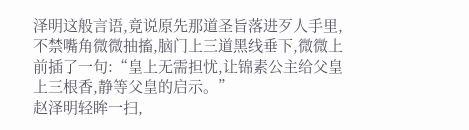泽明这般言语,竟说原先那道圣旨落进歹人手里,不禁嘴角微微抽搐,脑门上三道黑线垂下,微微上前插了一句:“皇上无需担忧,让锦素公主给父皇上三根香,静等父皇的启示。”
赵泽明轻眸一扫,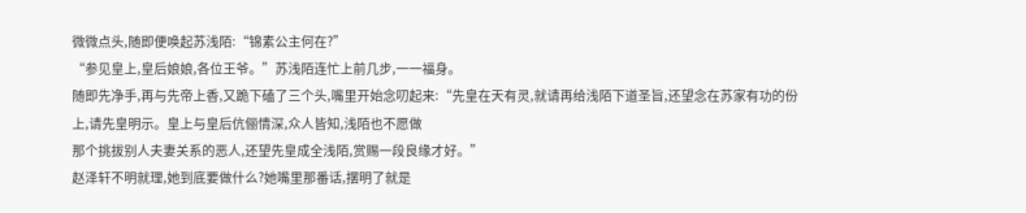微微点头,随即便唤起苏浅陌:“锦素公主何在?”
“参见皇上,皇后娘娘,各位王爷。”苏浅陌连忙上前几步,一一福身。
随即先净手,再与先帝上香,又跪下磕了三个头,嘴里开始念叨起来:“先皇在天有灵,就请再给浅陌下道圣旨,还望念在苏家有功的份上,请先皇明示。皇上与皇后伉俪情深,众人皆知,浅陌也不愿做
那个挑拔别人夫妻关系的恶人,还望先皇成全浅陌,赏赐一段良缘才好。”
赵泽轩不明就理,她到底要做什么?她嘴里那番话,摆明了就是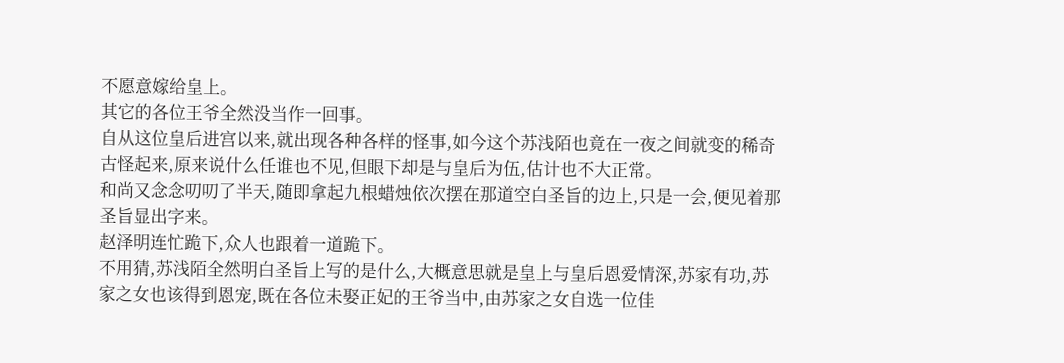不愿意嫁给皇上。
其它的各位王爷全然没当作一回事。
自从这位皇后进宫以来,就出现各种各样的怪事,如今这个苏浅陌也竟在一夜之间就变的稀奇古怪起来,原来说什么任谁也不见,但眼下却是与皇后为伍,估计也不大正常。
和尚又念念叨叨了半天,随即拿起九根蜡烛依次摆在那道空白圣旨的边上,只是一会,便见着那圣旨显出字来。
赵泽明连忙跪下,众人也跟着一道跪下。
不用猜,苏浅陌全然明白圣旨上写的是什么,大概意思就是皇上与皇后恩爱情深,苏家有功,苏家之女也该得到恩宠,既在各位未娶正妃的王爷当中,由苏家之女自选一位佳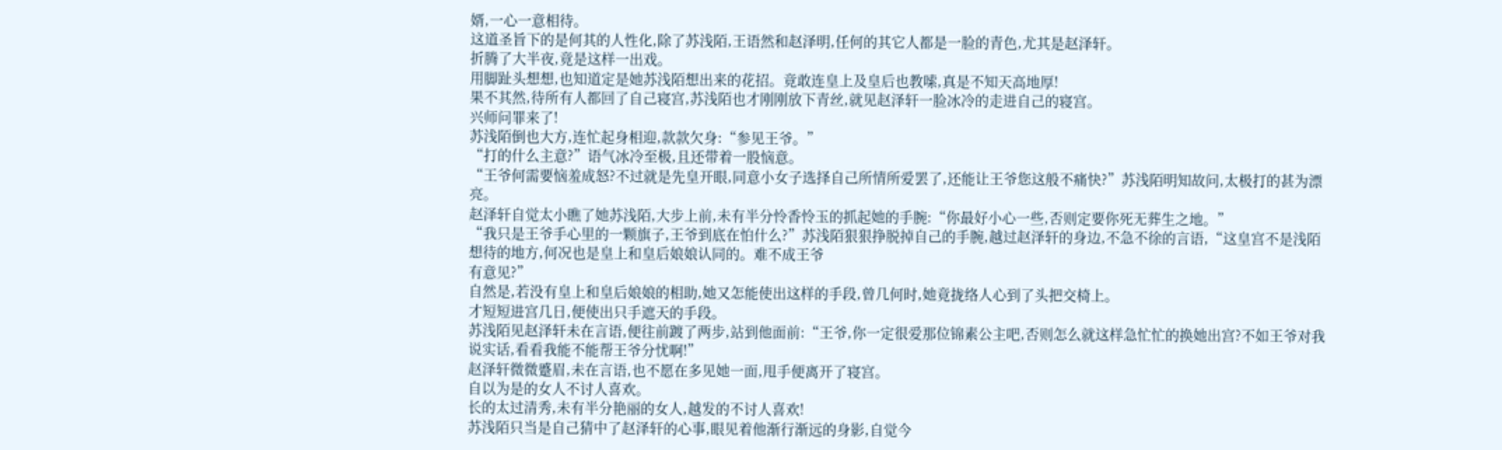婿,一心一意相待。
这道圣旨下的是何其的人性化,除了苏浅陌,王语然和赵泽明,任何的其它人都是一脸的青色,尤其是赵泽轩。
折腾了大半夜,竟是这样一出戏。
用脚趾头想想,也知道定是她苏浅陌想出来的花招。竟敢连皇上及皇后也教嗦,真是不知天高地厚!
果不其然,待所有人都回了自己寝宫,苏浅陌也才刚刚放下青丝,就见赵泽轩一脸冰冷的走进自己的寝宫。
兴师问罪来了!
苏浅陌倒也大方,连忙起身相迎,款款欠身:“参见王爷。”
“打的什么主意?”语气冰冷至极,且还带着一股恼意。
“王爷何需要恼羞成怒?不过就是先皇开眼,同意小女子选择自己所情所爱罢了,还能让王爷您这般不痛快?”苏浅陌明知故问,太极打的甚为漂亮。
赵泽轩自觉太小瞧了她苏浅陌,大步上前,未有半分怜香怜玉的抓起她的手腕:“你最好小心一些,否则定要你死无葬生之地。”
“我只是王爷手心里的一颗旗子,王爷到底在怕什么?”苏浅陌狠狠挣脱掉自己的手腕,越过赵泽轩的身边,不急不徐的言语,“这皇宫不是浅陌想待的地方,何况也是皇上和皇后娘娘认同的。难不成王爷
有意见?”
自然是,若没有皇上和皇后娘娘的相助,她又怎能使出这样的手段,曾几何时,她竟拢络人心到了头把交椅上。
才短短进宫几日,便使出只手遮天的手段。
苏浅陌见赵泽轩未在言语,便往前踱了两步,站到他面前:“王爷,你一定很爱那位锦素公主吧,否则怎么就这样急忙忙的换她出宫?不如王爷对我说实话,看看我能不能帮王爷分忧啊!”
赵泽轩微微蹙眉,未在言语,也不愿在多见她一面,甩手便离开了寝宫。
自以为是的女人不讨人喜欢。
长的太过清秀,未有半分艳丽的女人,越发的不讨人喜欢!
苏浅陌只当是自己猜中了赵泽轩的心事,眼见着他渐行渐远的身影,自觉今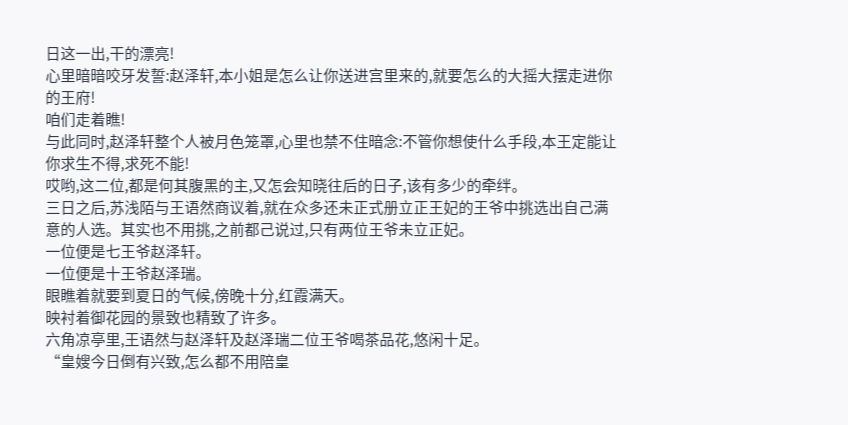日这一出,干的漂亮!
心里暗暗咬牙发誓:赵泽轩,本小姐是怎么让你送进宫里来的,就要怎么的大摇大摆走进你的王府!
咱们走着瞧!
与此同时,赵泽轩整个人被月色笼罩,心里也禁不住暗念:不管你想使什么手段,本王定能让你求生不得,求死不能!
哎哟,这二位,都是何其腹黑的主,又怎会知晓往后的日子,该有多少的牵绊。
三日之后,苏浅陌与王语然商议着,就在众多还未正式册立正王妃的王爷中挑选出自己满意的人选。其实也不用挑,之前都己说过,只有两位王爷未立正妃。
一位便是七王爷赵泽轩。
一位便是十王爷赵泽瑞。
眼瞧着就要到夏日的气候,傍晚十分,红霞满天。
映衬着御花园的景致也精致了许多。
六角凉亭里,王语然与赵泽轩及赵泽瑞二位王爷喝茶品花,悠闲十足。
“皇嫂今日倒有兴致,怎么都不用陪皇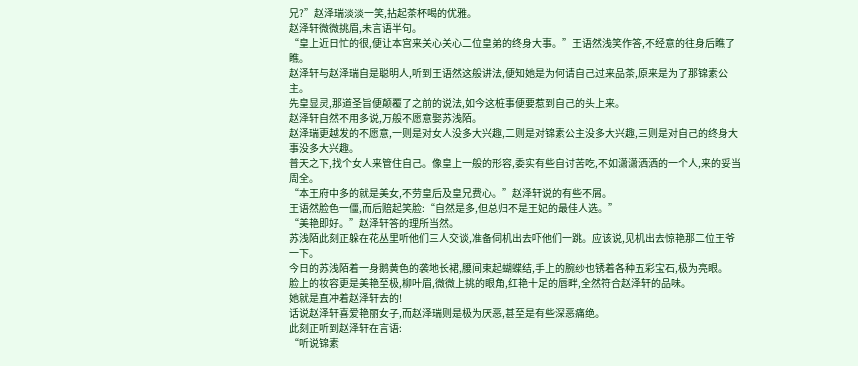兄?”赵泽瑞淡淡一笑,拈起茶杯喝的优雅。
赵泽轩微微挑眉,未言语半句。
“皇上近日忙的很,便让本宫来关心关心二位皇弟的终身大事。”王语然浅笑作答,不经意的往身后瞧了瞧。
赵泽轩与赵泽瑞自是聪明人,听到王语然这般讲法,便知她是为何请自己过来品茶,原来是为了那锦素公主。
先皇显灵,那道圣旨便颠覆了之前的说法,如今这桩事便要惹到自己的头上来。
赵泽轩自然不用多说,万般不愿意娶苏浅陌。
赵泽瑞更越发的不愿意,一则是对女人没多大兴趣,二则是对锦素公主没多大兴趣,三则是对自己的终身大事没多大兴趣。
普天之下,找个女人来管住自己。像皇上一般的形容,委实有些自讨苦吃,不如潇潇洒洒的一个人,来的妥当周全。
“本王府中多的就是美女,不劳皇后及皇兄费心。”赵泽轩说的有些不屑。
王语然脸色一僵,而后赔起笑脸:“自然是多,但总归不是王妃的最佳人选。”
“美艳即好。”赵泽轩答的理所当然。
苏浅陌此刻正躲在花丛里听他们三人交谈,准备伺机出去吓他们一跳。应该说,见机出去惊艳那二位王爷一下。
今日的苏浅陌着一身鹅黄色的袭地长裙,腰间束起蝴蝶结,手上的腕纱也锈着各种五彩宝石,极为亮眼。
脸上的妆容更是美艳至极,柳叶眉,微微上挑的眼角,红艳十足的唇畔,全然符合赵泽轩的品味。
她就是直冲着赵泽轩去的!
话说赵泽轩喜爱艳丽女子,而赵泽瑞则是极为厌恶,甚至是有些深恶痛绝。
此刻正听到赵泽轩在言语:
“听说锦素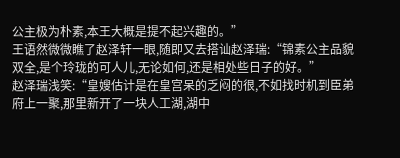公主极为朴素,本王大概是提不起兴趣的。”
王语然微微瞧了赵泽轩一眼,随即又去搭讪赵泽瑞:“锦素公主品貌双全,是个玲珑的可人儿,无论如何,还是相处些日子的好。”
赵泽瑞浅笑:“皇嫂估计是在皇宫呆的乏闷的很,不如找时机到臣弟府上一聚,那里新开了一块人工湖,湖中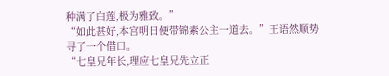种满了白莲,极为雅致。”
“如此甚好,本宫明日便带锦素公主一道去。”王语然顺势寻了一个借口。
“七皇兄年长,理应七皇兄先立正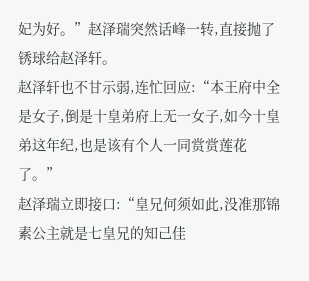妃为好。”赵泽瑞突然话峰一转,直接抛了锈球给赵泽轩。
赵泽轩也不甘示弱,连忙回应:“本王府中全是女子,倒是十皇弟府上无一女子,如今十皇弟这年纪,也是该有个人一同赏赏莲花了。”
赵泽瑞立即接口:“皇兄何须如此,没准那锦素公主就是七皇兄的知己佳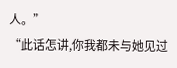人。”
“此话怎讲,你我都未与她见过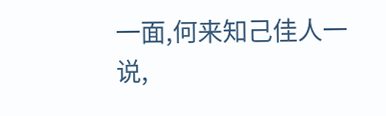一面,何来知己佳人一说,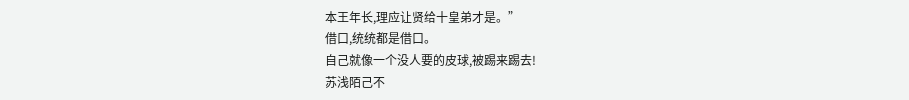本王年长,理应让贤给十皇弟才是。”
借口,统统都是借口。
自己就像一个没人要的皮球,被踢来踢去!
苏浅陌己不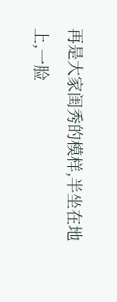再是大家闺秀的模样,半坐在地上,一脸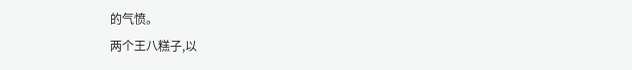的气愤。
两个王八糕子,以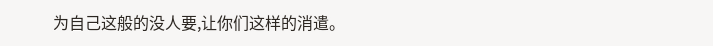为自己这般的没人要,让你们这样的消遣。